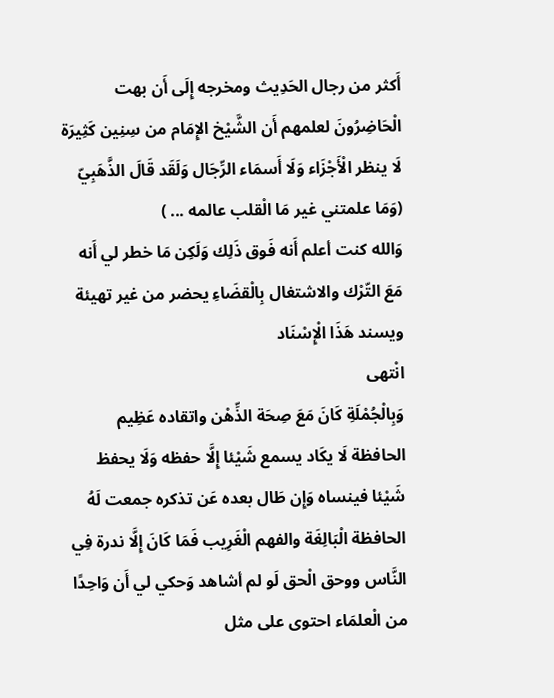أَكثر من رجال الحَدِيث ومخرجه إِلَى أَن بهت الْحَاضِرُونَ لعلمهم أَن الشَّيْخ الإِمَام من سِنِين كَثِيرَة لَا ينظر الْأَجْزَاء وَلَا أَسمَاء الرِّجَال وَلَقَد قَالَ الذَّهَبِيّ
(وَمَا علمتني غير مَا الْقلب عالمه ... )
وَالله كنت أعلم أَنه فَوق ذَلِك وَلَكِن مَا خطر لي أَنه مَعَ التّرْك والاشتغال بِالْقضَاءِ يحضر من غير تهيئة ويسند هَذَا الْإِسْنَاد
انْتهى
وَبِالْجُمْلَةِ كَانَ مَعَ صِحَة الذِّهْن واتقاده عَظِيم الحافظة لَا يكَاد يسمع شَيْئا إِلَّا حفظه وَلَا يحفظ شَيْئا فينساه وَإِن طَال بعده عَن تذكره جمعت لَهُ الحافظة الْبَالِغَة والفهم الْغَرِيب فَمَا كَانَ إِلَّا ندرة فِي النَّاس ووحق الْحق لَو لم أشاهد وَحكي لي أَن وَاحِدًا من الْعلمَاء احتوى على مثل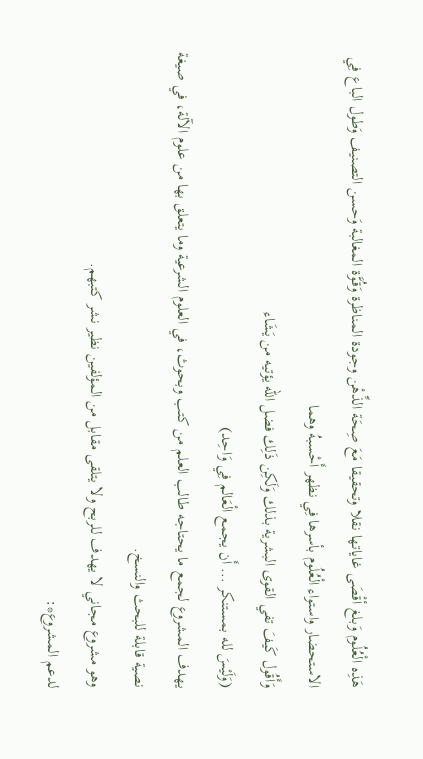هَذِه الْعُلُوم وَبلغ أقْصَى غاياتها نقلا وتحقيقا مَعَ صِحَة الذِّهْن وجودة المناظرة وَقُوَّة المغالبة وَحسن التصنيف وَطول الباع فِي الاستحضار واستواء الْعُلُوم بأسرها فِي نظهر أَحْسبهُ وهما
وَأَقُول كَيفَ تفي القوى البشرية بذلك وَلَكِن ذَلِك فضل الله يؤتيه من يَشَاء
(وَلَيْسَ لله بمستنكر ... أَن يجمع الْعَالم فِي وَاحِد)
يهدف المشروع لجمع ما يحتاجه طالب العلم من كتب وبحوث، في العلوم الشرعية وما يتعلق بها من علوم الآلة، في صيغة نصية قابلة للبحث والنسخ.
وهو مشروع مجاني لا يهدف للربح ولا يتلقى مقابل من المؤلفين نظير نشر كتبهم.
لدعم المشروع*: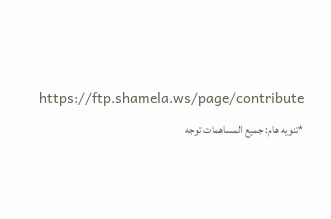https://ftp.shamela.ws/page/contribute
*تنويه هام: جميع المساهمات توجه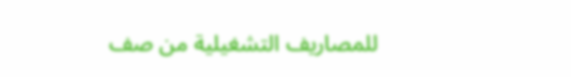للمصاريف التشغيلية من صف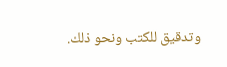وتدقيق للكتب ونحو ذلك.